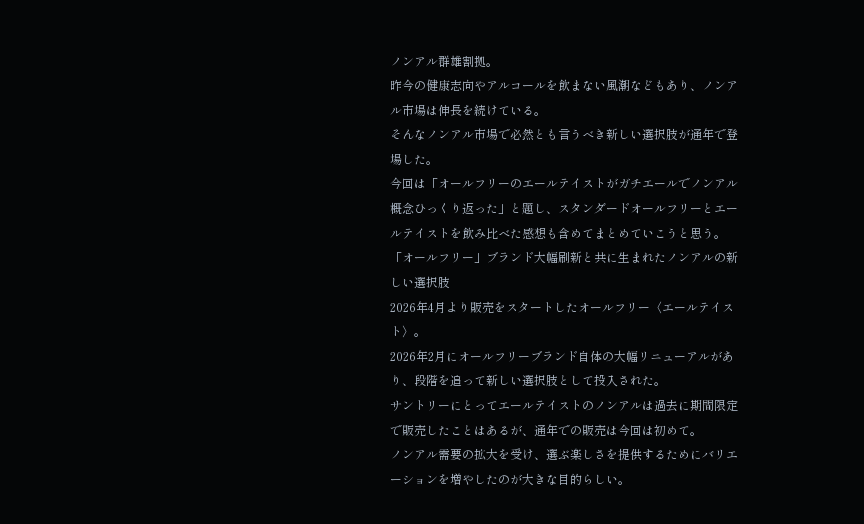ノンアル群雄割拠。
昨今の健康志向やアルコールを飲まない風潮などもあり、ノンアル市場は伸長を続けている。
そんなノンアル市場で必然とも言うべき新しい選択肢が通年で登場した。
今回は「オールフリーのエールテイストがガチエールでノンアル概念ひっくり返った」と題し、スタンダードオールフリーとエールテイストを飲み比べた感想も含めてまとめていこうと思う。
「オールフリー」ブランド大幅刷新と共に生まれたノンアルの新しい選択肢
2026年4月より販売をスタートしたオールフリー〈エールテイスト〉。
2026年2月にオールフリーブランド自体の大幅リニューアルがあり、段階を追って新しい選択肢として投入された。
サントリーにとってエールテイストのノンアルは過去に期間限定で販売したことはあるが、通年での販売は今回は初めて。
ノンアル需要の拡大を受け、選ぶ楽しさを提供するためにバリエーションを増やしたのが大きな目的らしい。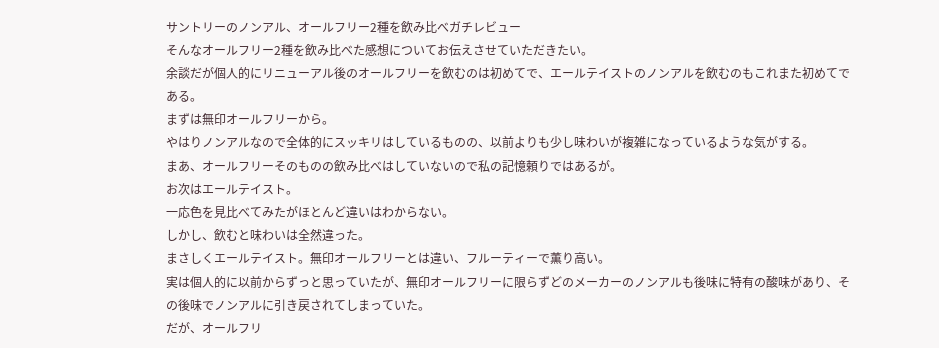サントリーのノンアル、オールフリー2種を飲み比べガチレビュー
そんなオールフリー2種を飲み比べた感想についてお伝えさせていただきたい。
余談だが個人的にリニューアル後のオールフリーを飲むのは初めてで、エールテイストのノンアルを飲むのもこれまた初めてである。
まずは無印オールフリーから。
やはりノンアルなので全体的にスッキリはしているものの、以前よりも少し味わいが複雑になっているような気がする。
まあ、オールフリーそのものの飲み比べはしていないので私の記憶頼りではあるが。
お次はエールテイスト。
一応色を見比べてみたがほとんど違いはわからない。
しかし、飲むと味わいは全然違った。
まさしくエールテイスト。無印オールフリーとは違い、フルーティーで薫り高い。
実は個人的に以前からずっと思っていたが、無印オールフリーに限らずどのメーカーのノンアルも後味に特有の酸味があり、その後味でノンアルに引き戻されてしまっていた。
だが、オールフリ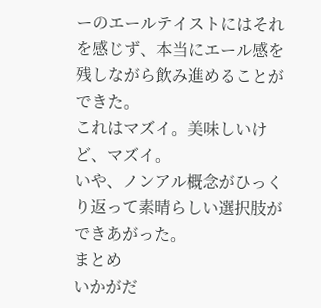ーのエールテイストにはそれを感じず、本当にエール感を残しながら飲み進めることができた。
これはマズイ。美味しいけど、マズイ。
いや、ノンアル概念がひっくり返って素晴らしい選択肢ができあがった。
まとめ
いかがだ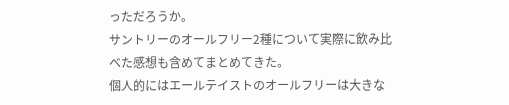っただろうか。
サントリーのオールフリー2種について実際に飲み比べた感想も含めてまとめてきた。
個人的にはエールテイストのオールフリーは大きな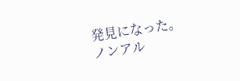発見になった。
ノンアル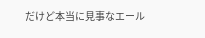だけど本当に見事なエール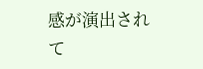感が演出されて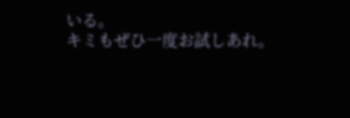いる。
キミもぜひ一度お試しあれ。